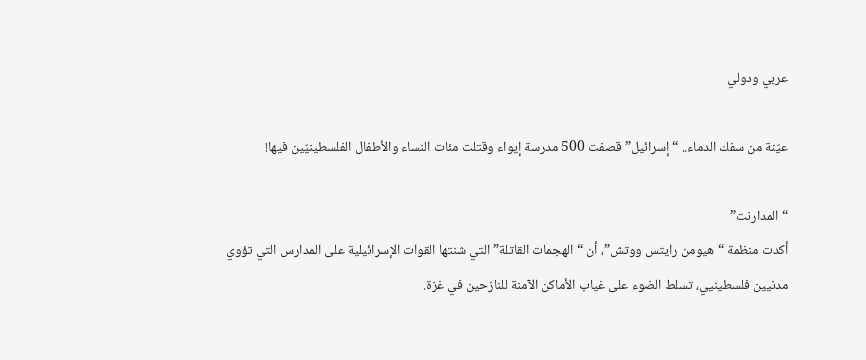عربي ودولي

عيّنة من سفك الدماء.. “إسرائيل” قصفت 500 مدرسة إيواء وقتلت مئات النساء والأطفال الفلسطينيّين فيها!

“المدارنت”
أكدت منظمة “هيومن رايتس ووتش”، أن “الهجمات القاتلة” التي شنتها القوات الإسرائيلية على المدارس التي تؤوي مدنيين فلسطينيي، تسلط الضوء على غياب الأماكن الآمنة للنازحين في غزة.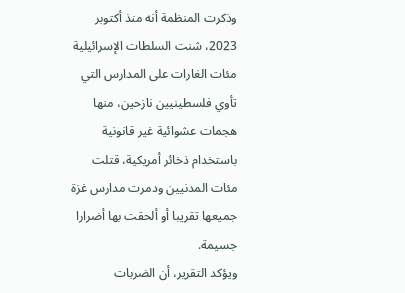وذكرت المنظمة أنه منذ أكتوبر 2023، شنت السلطات الإسرائيلية مئات الغارات على المدارس التي تأوي فلسطينيين نازحين، منها هجمات عشوائية غير قانونية باستخدام ذخائر أمريكية، قتلت مئات المدنيين ودمرت مدارس غزة جميعها تقريبا أو ألحقت بها أضرارا جسيمة.
ويؤكد التقرير، أن الضربات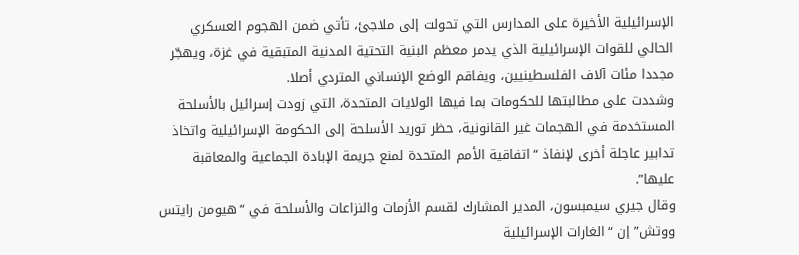الإسرائيلية الأخيرة على المدارس التي تحولت إلى ملاجئ، تأتي ضمن الهجوم العسكري الحالي للقوات الإسرائيلية الذي يدمر معظم البنية التحتية المدنية المتبقية في غزة، ويهجّر مجددا مئات آلاف الفلسطينيين، ويفاقم الوضع الإنساني المتردي أصلا.
وشددت على مطالبتها للحكومات بما فيها الولايات المتحدة، التي زودت إسرائيل بالأسلحة المستخدمة في الهجمات غير القانونية، حظر توريد الأسلحة إلى الحكومة الإسرائيلية واتخاذ تدابير عاجلة أخرى لإنفاذ “اتفاقية الأمم المتحدة لمنع جريمة الإبادة الجماعية والمعاقبة عليها”.
وقال جيري سيمبسون، المدير المشارك لقسم الأزمات والنزاعات والأسلحة في “هيومن رايتس ووتش” إن “الغارات الإسرائيلية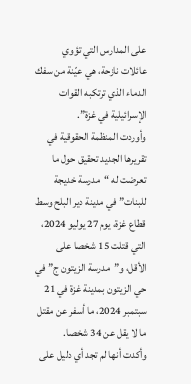على المدارس التي تؤوي عائلات نازحة، هي عيّنة من سفك الدماء الذي ترتكبه القوات الإسرائيلية في غزة”.
وأوردت المنظمة الحقوقية في تقريرها الجديد تحقيق حول ما تعرضت له “مدرسة خديجة للبنات” في مدينة دير البلح وسط قطاع غزة، يوم 27 يوليو 2024، التي قتلت 15 شخصا على الأقل، و”مدرسة الزيتون ج” في حي الزيتون بمدينة غزة في 21 سبتمبر 2024، ما أسفر عن مقتل ما لا يقل عن 34 شخصا.
وأكدت أنها لم تجد أي دليل على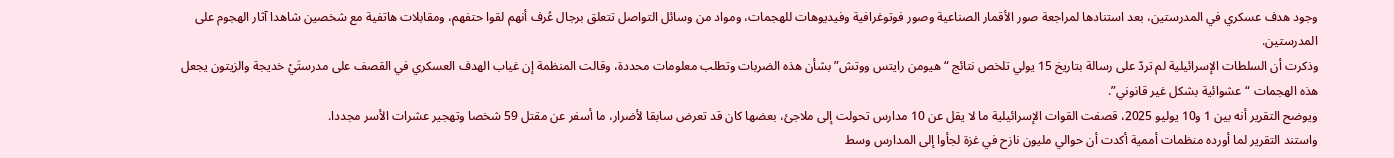وجود هدف عسكري في المدرستين، بعد استنادها لمراجعة صور الأقمار الصناعية وصور فوتوغرافية وفيديوهات للهجمات، ومواد من وسائل التواصل تتعلق برجال عُرف أنهم لقوا حتفهم، ومقابلات هاتفية مع شخصين شاهدا آثار الهجوم على المدرستين.
وذكرت أن السلطات الإسرائيلية لم تردّ على رسالة بتاريخ 15 يولي تلخص نتائج “هيومن رايتس ووتش” بشأن هذه الضربات وتطلب معلومات محددة، وقالت المنظمة إن غياب الهدف العسكري في القصف على مدرستَيْ خديجة والزيتون يجعل هذه الهجمات “عشوائية بشكل غير قانوني”.
ويوضح التقرير أنه بين 1 و10 يوليو 2025، قصفت القوات الإسرائيلية ما لا يقل عن 10 مدارس تحولت إلى ملاجئ، بعضها كان قد تعرض سابقا لأضرار، ما أسفر عن مقتل 59 شخصا وتهجير عشرات الأسر مجددا.
واستند التقرير لما أورده منظمات أممية أكدت أن حوالي مليون نازح في غزة لجأوا إلى المدارس وسط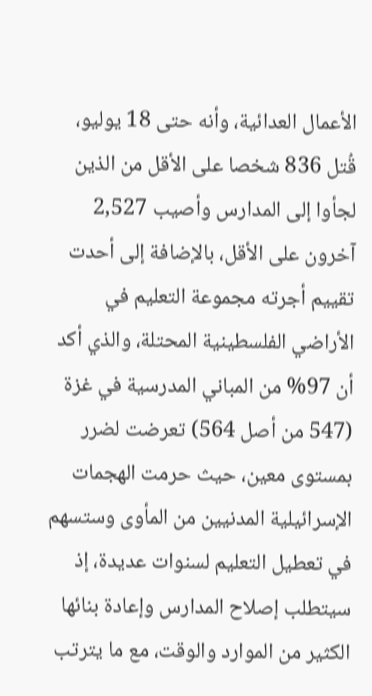الأعمال العدائية، وأنه حتى 18 يوليو، قُتل 836 شخصا على الأقل من الذين لجأوا إلى المدارس وأصيب 2,527 آخرون على الأقل، بالإضافة إلى أحدت تقييم أجرته مجموعة التعليم في الأراضي الفلسطينية المحتلة، والذي أكد أن 97% من المباني المدرسية في غزة (547 من أصل 564) تعرضت لضرر بمستوى معين، حيث حرمت الهجمات الإسرائيلية المدنيين من المأوى وستسهم في تعطيل التعليم لسنوات عديدة، إذ سيتطلب إصلاح المدارس وإعادة بنائها الكثير من الموارد والوقت، مع ما يترتب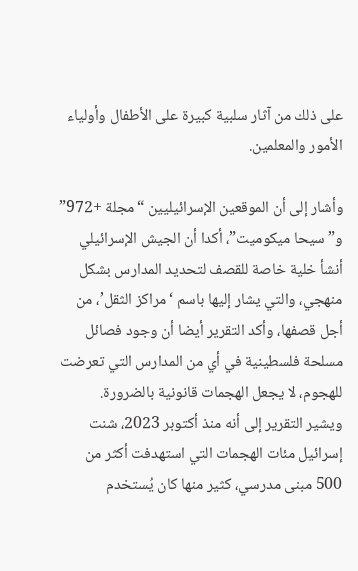على ذلك من آثار سلبية كبيرة على الأطفال وأولياء الأمور والمعلمين.

وأشار إلى أن الموقعين الإسرائيليين “مجلة +972” و”سيحا ميكوميت”، أكدا أن الجيش الإسرائيلي أنشأ خلية خاصة للقصف لتحديد المدارس بشكل منهجي، والتي يشار إليها باسم ‘مراكز الثقل’، من أجل قصفها، وأكد التقرير أيضا أن وجود فصائل مسلحة فلسطينية في أي من المدارس التي تعرضت للهجوم، لا يجعل الهجمات قانونية بالضرورة.
ويشير التقرير إلى أنه منذ أكتوبر 2023، شنت إسرائيل مئات الهجمات التي استهدفت أكثر من 500 مبنى مدرسي، كثير منها كان يُستخدم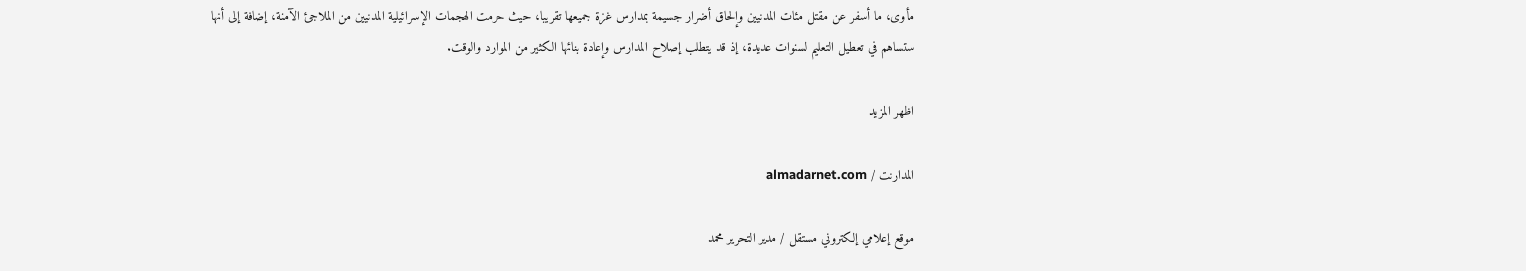مأوى، ما أسفر عن مقتل مئات المدنيين وإلحاق أضرار جسيمة بمدارس غزة جميعها تقريبا، حيث حرمت الهجمات الإسرائيلية المدنيين من الملاجئ الآمنة، إضافة إلى أنها ستساهم في تعطيل التعليم لسنوات عديدة، إذ قد يتطلب إصلاح المدارس وإعادة بنائها الكثير من الموارد والوقت.

اظهر المزيد

المدارنت / almadarnet.com

موقع إعلامي إلكتروني مستقل / مدير التحرير محمد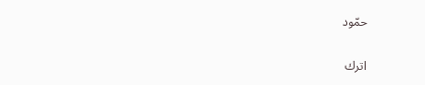حمّود

اترك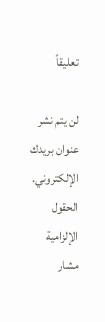تعليقاً

لن يتم نشر عنوان بريدك الإلكتروني. الحقول الإلزامية مشار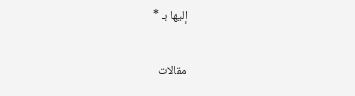إليها بـ *

مقالات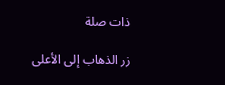ذات صلة

زر الذهاب إلى الأعلى